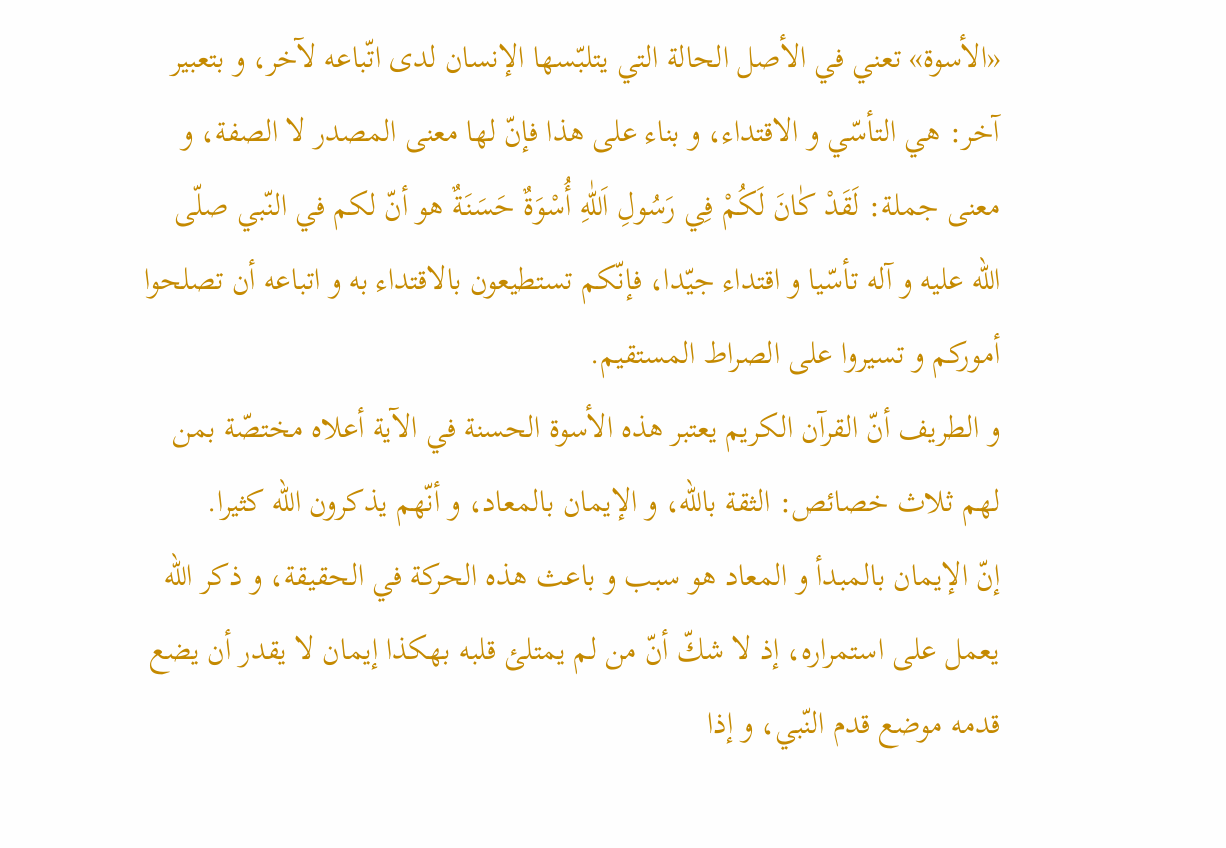«الأسوة» تعني في الأصل الحالة التي يتلبّسها الإنسان لدى اتّباعه لآخر، و بتعبير آخر: هي التأسّي و الاقتداء، و بناء على هذا فإنّ لها معنى المصدر لا الصفة، و معنى جملة: لَقَدْ كٰانَ لَكُمْ فِي رَسُولِ اَللّٰهِ أُسْوَةٌ حَسَنَةٌ هو أنّ لكم في النّبي صلّى اللّه عليه و آله تأسّيا و اقتداء جيّدا، فإنّكم تستطيعون بالاقتداء به و اتباعه أن تصلحوا أموركم و تسيروا على الصراط المستقيم.
و الطريف أنّ القرآن الكريم يعتبر هذه الأسوة الحسنة في الآية أعلاه مختصّة بمن لهم ثلاث خصائص: الثقة باللّه، و الإيمان بالمعاد، و أنّهم يذكرون اللّه كثيرا.
إنّ الإيمان بالمبدأ و المعاد هو سبب و باعث هذه الحركة في الحقيقة، و ذكر اللّه يعمل على استمراره، إذ لا شكّ أنّ من لم يمتلئ قلبه بهكذا إيمان لا يقدر أن يضع قدمه موضع قدم النّبي، و إذا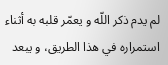لم يدم ذكر اللّه و يعمّر قلبه به أثناء استمراره في هذا الطريق، و يبعد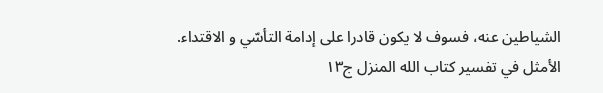الشياطين عنه، فسوف لا يكون قادرا على إدامة التأسّي و الاقتداء.
الأمثل في تفسير كتاب الله المنزل ج١٣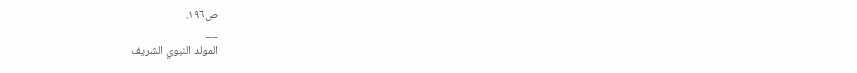ص١٩٦.
__
المولد النبوي الشريف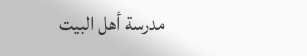مدرسة أهل البيت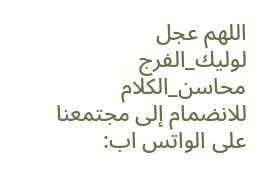اللهم عجل لوليك_الفرج
محاسن_الكلام
للانضمام إلى مجتمعنا على الواتس اب: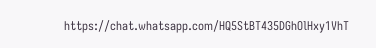https://chat.whatsapp.com/HQ5StBT435DGhOlHxy1VhT